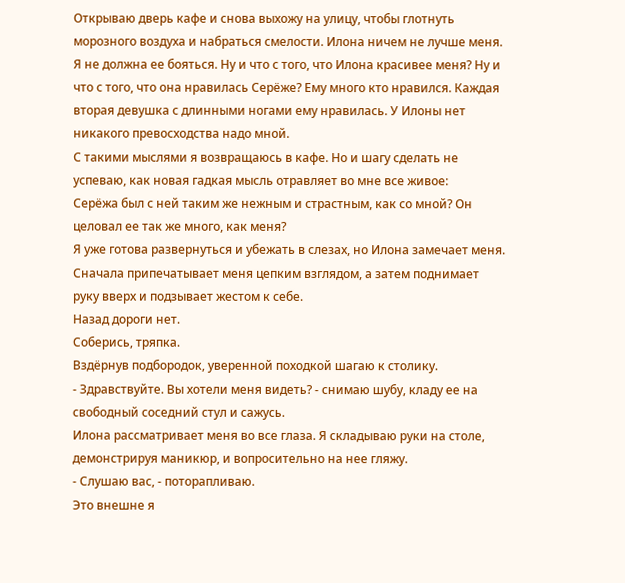Открываю дверь кафе и снова выхожу на улицу, чтобы глотнуть морозного воздуха и набраться смелости. Илона ничем не лучше меня. Я не должна ее бояться. Ну и что с того, что Илона красивее меня? Ну и что с того, что она нравилась Серёже? Ему много кто нравился. Каждая вторая девушка с длинными ногами ему нравилась. У Илоны нет никакого превосходства надо мной.
С такими мыслями я возвращаюсь в кафе. Но и шагу сделать не успеваю, как новая гадкая мысль отравляет во мне все живое:
Серёжа был с ней таким же нежным и страстным, как со мной? Он целовал ее так же много, как меня?
Я уже готова развернуться и убежать в слезах, но Илона замечает меня. Сначала припечатывает меня цепким взглядом, а затем поднимает руку вверх и подзывает жестом к себе.
Назад дороги нет.
Соберись, тряпка.
Вздёрнув подбородок, уверенной походкой шагаю к столику.
- Здравствуйте. Вы хотели меня видеть? - снимаю шубу, кладу ее на свободный соседний стул и сажусь.
Илона рассматривает меня во все глаза. Я складываю руки на столе, демонстрируя маникюр, и вопросительно на нее гляжу.
- Слушаю вас, - поторапливаю.
Это внешне я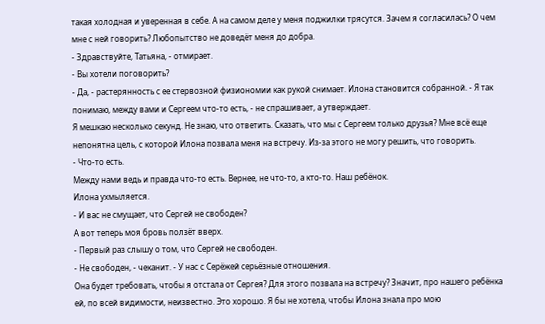такая холодная и уверенная в себе. А на самом деле у меня поджилки трясутся. Зачем я согласилась? О чем мне с ней говорить? Любопытство не доведёт меня до добра.
- Здравствуйте, Татьяна, - отмирает.
- Вы хотели поговорить?
- Да, - растерянность с ее стервозной физиономии как рукой снимает. Илона становится собранной. - Я так понимаю, между вами и Сергеем что-то есть, - не спрашивает, а утверждает.
Я мешкаю несколько секунд. Не знаю, что ответить. Сказать, что мы с Сергеем только друзья? Мне всё еще непонятна цель, с которой Илона позвала меня на встречу. Из-за этого не могу решить, что говорить.
- Что-то есть.
Между нами ведь и правда что-то есть. Вернее, не что-то, а кто-то. Наш ребёнок.
Илона ухмыляется.
- И вас не смущает, что Сергей не свободен?
А вот теперь моя бровь ползёт вверх.
- Первый раз слышу о том, что Сергей не свободен.
- Не свободен, - чеканит. - У нас с Серёжей серьёзные отношения.
Она будет требовать, чтобы я отстала от Сергея? Для этого позвала на встречу? Значит, про нашего ребёнка ей, по всей видимости, неизвестно. Это хорошо. Я бы не хотела, чтобы Илона знала про мою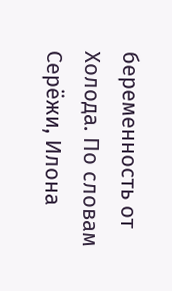беременность от Холода. По словам Серёжи, Илона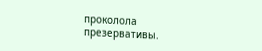проколола презервативы.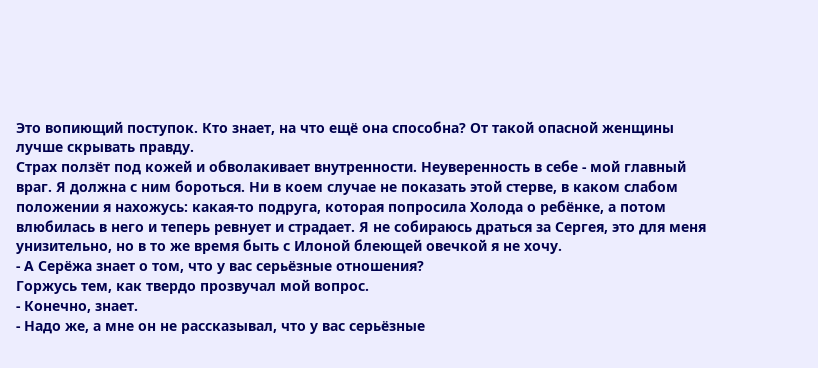Это вопиющий поступок. Кто знает, на что ещё она способна? От такой опасной женщины лучше скрывать правду.
Страх ползёт под кожей и обволакивает внутренности. Неуверенность в себе - мой главный враг. Я должна с ним бороться. Ни в коем случае не показать этой стерве, в каком слабом положении я нахожусь: какая-то подруга, которая попросила Холода о ребёнке, а потом влюбилась в него и теперь ревнует и страдает. Я не собираюсь драться за Сергея, это для меня унизительно, но в то же время быть с Илоной блеющей овечкой я не хочу.
- А Серёжа знает о том, что у вас серьёзные отношения?
Горжусь тем, как твердо прозвучал мой вопрос.
- Конечно, знает.
- Надо же, а мне он не рассказывал, что у вас серьёзные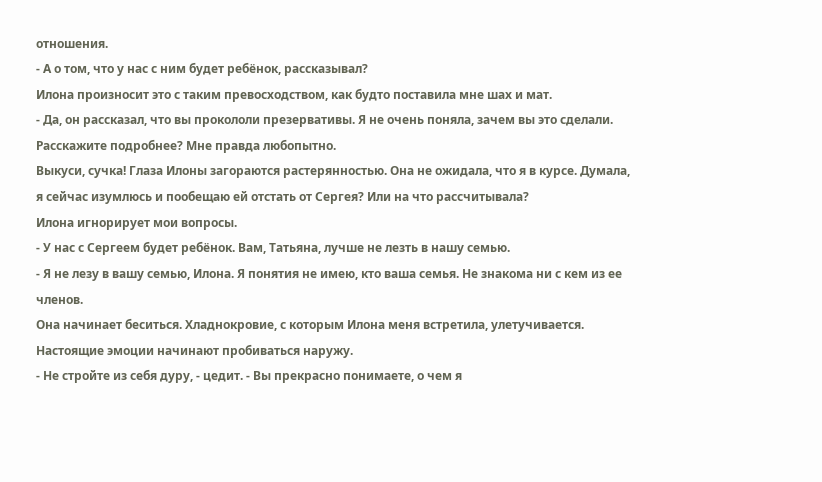отношения.
- А о том, что у нас с ним будет ребёнок, рассказывал?
Илона произносит это с таким превосходством, как будто поставила мне шах и мат.
- Да, он рассказал, что вы прокололи презервативы. Я не очень поняла, зачем вы это сделали. Расскажите подробнее? Мне правда любопытно.
Выкуси, сучка! Глаза Илоны загораются растерянностью. Она не ожидала, что я в курсе. Думала, я сейчас изумлюсь и пообещаю ей отстать от Сергея? Или на что рассчитывала?
Илона игнорирует мои вопросы.
- У нас с Сергеем будет ребёнок. Вам, Татьяна, лучше не лезть в нашу семью.
- Я не лезу в вашу семью, Илона. Я понятия не имею, кто ваша семья. Не знакома ни с кем из ее членов.
Она начинает беситься. Хладнокровие, с которым Илона меня встретила, улетучивается. Настоящие эмоции начинают пробиваться наружу.
- Не стройте из себя дуру, - цедит. - Вы прекрасно понимаете, о чем я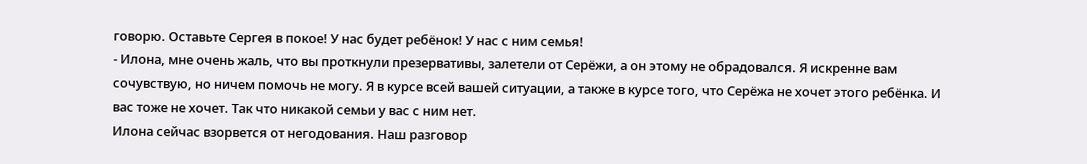говорю. Оставьте Сергея в покое! У нас будет ребёнок! У нас с ним семья!
- Илона, мне очень жаль, что вы проткнули презервативы, залетели от Серёжи, а он этому не обрадовался. Я искренне вам сочувствую, но ничем помочь не могу. Я в курсе всей вашей ситуации, а также в курсе того, что Серёжа не хочет этого ребёнка. И вас тоже не хочет. Так что никакой семьи у вас с ним нет.
Илона сейчас взорвется от негодования. Наш разговор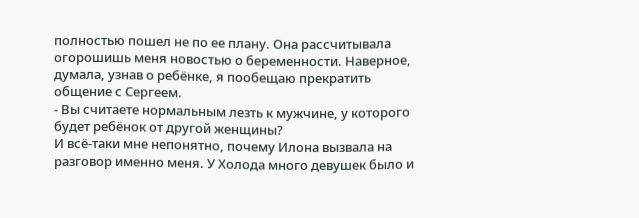полностью пошел не по ее плану. Она рассчитывала огорошишь меня новостью о беременности. Наверное, думала, узнав о ребёнке, я пообещаю прекратить общение с Сергеем.
- Вы считаете нормальным лезть к мужчине, у которого будет ребёнок от другой женщины?
И всё-таки мне непонятно, почему Илона вызвала на разговор именно меня. У Холода много девушек было и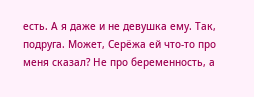есть. А я даже и не девушка ему. Так, подруга. Может, Серёжа ей что-то про меня сказал? Не про беременность, а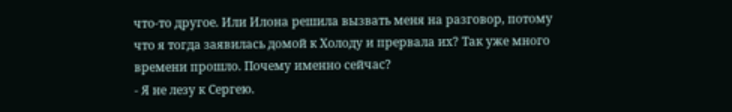что-то другое. Или Илона решила вызвать меня на разговор, потому что я тогда заявилась домой к Холоду и прервала их? Так уже много времени прошло. Почему именно сейчас?
- Я не лезу к Сергею.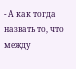- А как тогда назвать то, что между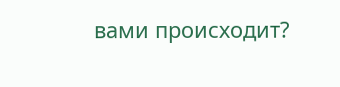вами происходит?